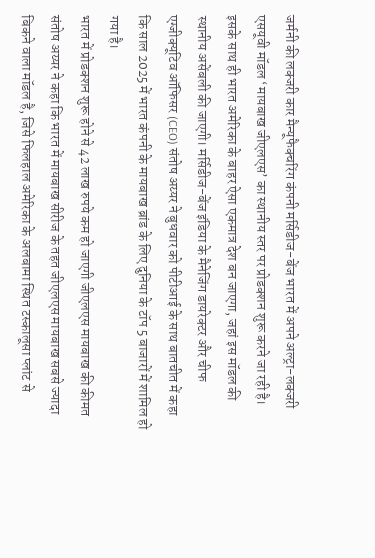जर्मनी की लक्जरी कार मैन्यूफैक्चरिंग कंपनी मर्सिडीज-बेंज भारत में अपने अल्ट्रा-लक्जरी एसयूवी मॉडल ‘मायबाख जीएलएस’ का स्थानीय स्तर पर प्रोडक्शन शुरू करने जा रही है। इसके साथ ही भारत अमेरिका के बाहर ऐसा एकमात्र देश बन जाएगा, जहां इस मॉडल की स्थानीय असेंबली की जाएगी। मर्सिडीज-बेंज इंडिया के मैनेजिंग डायरेक्टर और चीफ एग्जीक्यूटिव ऑफिसर (CEO) संतोष अय्यर ने बुधवार को पीटीआई के साथ बातचीत में कहा कि साल 2025 में भारत कंपनी के मायबाख ब्रांड के लिए दुनिया के टॉप 5 बाजारों में शामिल हो गया है।
भारत में प्रोडक्शन शुरू होने से 42 लाख रुपये कम हो जाएगी जीएलएस मायबाख की कीमत
संतोष अय्यर ने कहा कि भारत में मायबाख सीरीज के तहत जीएलएस मायबाख सबसे ज्यादा बिकने वाला मॉडल है, जिसे फिलहाल अमेरिका के अलबामा स्थित टस्कालूसा प्लांट से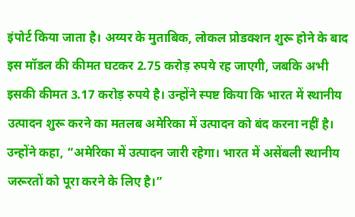इंपोर्ट किया जाता है। अय्यर के मुताबिक, लोकल प्रोडक्शन शुरू होने के बाद इस मॉडल की कीमत घटकर 2.75 करोड़ रुपये रह जाएगी, जबकि अभी इसकी कीमत 3.17 करोड़ रुपये है। उन्होंने स्पष्ट किया कि भारत में स्थानीय उत्पादन शुरू करने का मतलब अमेरिका में उत्पादन को बंद करना नहीं है। उन्होंने कहा, “अमेरिका में उत्पादन जारी रहेगा। भारत में असेंबली स्थानीय जरूरतों को पूरा करने के लिए है।”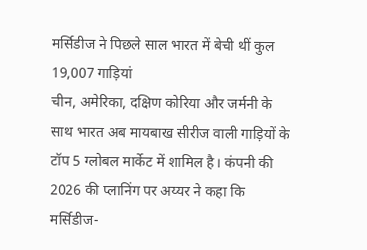मर्सिडीज ने पिछले साल भारत में बेची थीं कुल 19,007 गाड़ियां
चीन, अमेरिका, दक्षिण कोरिया और जर्मनी के साथ भारत अब मायबाख सीरीज वाली गाड़ियों के टॉप 5 ग्लोबल मार्केट में शामिल है। कंपनी की 2026 की प्लानिंग पर अय्यर ने कहा कि मर्सिडीज-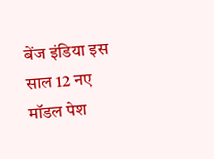बेंज इंडिया इस साल 12 नए मॉडल पेश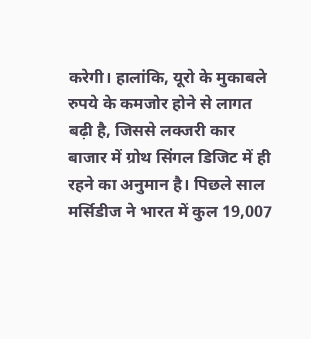करेगी। हालांकि, यूरो के मुकाबले रुपये के कमजोर होने से लागत बढ़ी है, जिससे लक्जरी कार बाजार में ग्रोथ सिंगल डिजिट में ही रहने का अनुमान है। पिछले साल मर्सिडीज ने भारत में कुल 19,007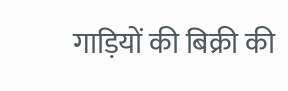गाड़ियों की बिक्री की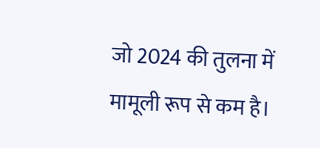जो 2024 की तुलना में मामूली रूप से कम है।